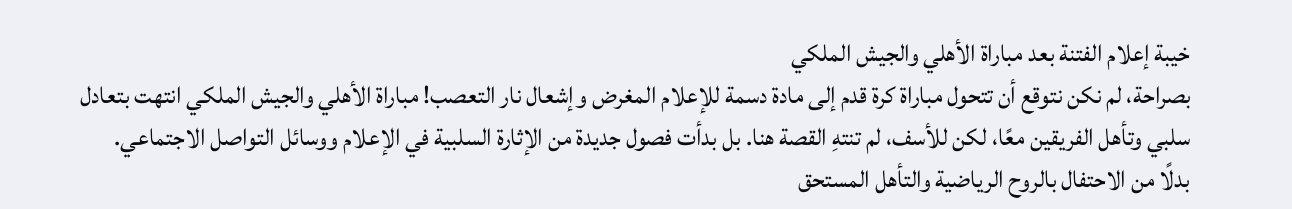خيبة إعلام الفتنة بعد مباراة الأهلي والجيش الملكي
بصراحة، لم نكن نتوقع أن تتحول مباراة كرة قدم إلى مادة دسمة للإعلام المغرض وإشعال نار التعصب! مباراة الأهلي والجيش الملكي انتهت بتعادل سلبي وتأهل الفريقين معًا، لكن للأسف، لم تنتهِ القصة هنا. بل بدأت فصول جديدة من الإثارة السلبية في الإعلام ووسائل التواصل الاجتماعي.
بدلًا من الاحتفال بالروح الرياضية والتأهل المستحق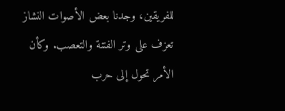للفريقين، وجدنا بعض الأصوات النشاز تعزف على وتر الفتنة والتعصب. وكأن الأمر تحول إلى حرب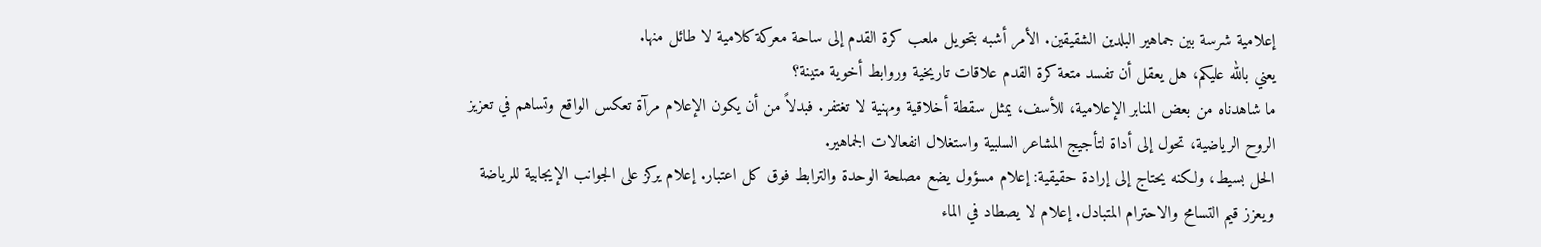إعلامية شرسة بين جماهير البلدين الشقيقين. الأمر أشبه بتحويل ملعب كرة القدم إلى ساحة معركة كلامية لا طائل منها.
يعني بالله عليكم، هل يعقل أن تفسد متعة كرة القدم علاقات تاريخية وروابط أخوية متينة؟
ما شاهدناه من بعض المنابر الإعلامية، للأسف، يمثل سقطة أخلاقية ومهنية لا تغتفر. فبدلاً من أن يكون الإعلام مرآة تعكس الواقع وتساهم في تعزيز الروح الرياضية، تحول إلى أداة لتأجيج المشاعر السلبية واستغلال انفعالات الجماهير.
الحل بسيط، ولكنه يحتاج إلى إرادة حقيقية: إعلام مسؤول يضع مصلحة الوحدة والترابط فوق كل اعتبار. إعلام يركز على الجوانب الإيجابية للرياضة ويعزز قيم التسامح والاحترام المتبادل. إعلام لا يصطاد في الماء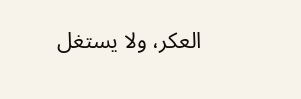العكر، ولا يستغل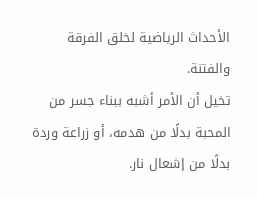الأحداث الرياضية لخلق الفرقة والفتنة.
تخيل أن الأمر أشبه ببناء جسر من المحبة بدلًا من هدمه، أو زراعة وردة بدلًا من إشعال نار.